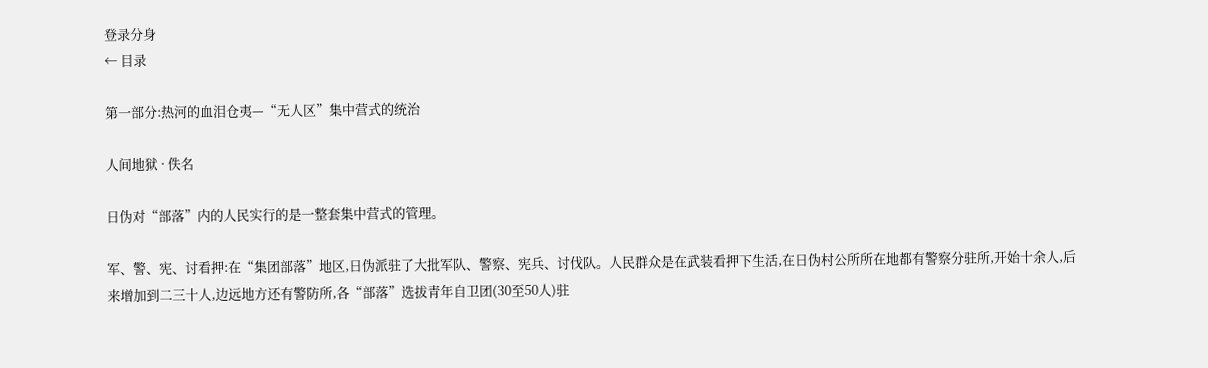登录分身
← 目录

第一部分:热河的血泪仓夷—“无人区”集中营式的统治

人间地狱 · 佚名

日伪对“部落”内的人民实行的是一整套集中营式的管理。

军、警、宪、讨看押:在“集团部落”地区,日伪派驻了大批军队、警察、宪兵、讨伐队。人民群众是在武装看押下生活,在日伪村公所所在地都有警察分驻所,开始十余人,后来增加到二三十人,边远地方还有警防所,各“部落”选拔青年自卫团(30至50人)驻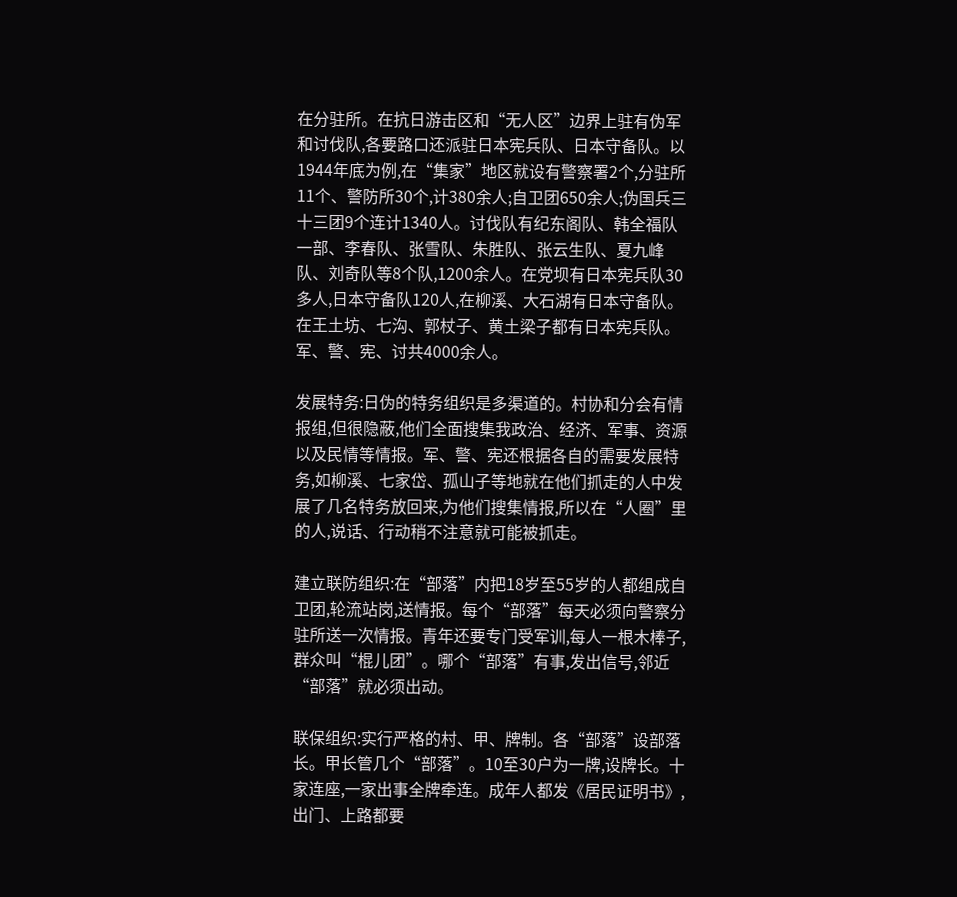在分驻所。在抗日游击区和“无人区”边界上驻有伪军和讨伐队,各要路口还派驻日本宪兵队、日本守备队。以1944年底为例,在“集家”地区就设有警察署2个,分驻所11个、警防所30个,计380余人;自卫团650余人;伪国兵三十三团9个连计1340人。讨伐队有纪东阁队、韩全福队一部、李春队、张雪队、朱胜队、张云生队、夏九峰队、刘奇队等8个队,1200余人。在党坝有日本宪兵队30多人,日本守备队120人,在柳溪、大石湖有日本守备队。在王土坊、七沟、郭杖子、黄土梁子都有日本宪兵队。军、警、宪、讨共4000余人。

发展特务:日伪的特务组织是多渠道的。村协和分会有情报组,但很隐蔽,他们全面搜集我政治、经济、军事、资源以及民情等情报。军、警、宪还根据各自的需要发展特务,如柳溪、七家岱、孤山子等地就在他们抓走的人中发展了几名特务放回来,为他们搜集情报,所以在“人圈”里的人,说话、行动稍不注意就可能被抓走。

建立联防组织:在“部落”内把18岁至55岁的人都组成自卫团,轮流站岗,送情报。每个“部落”每天必须向警察分驻所送一次情报。青年还要专门受军训,每人一根木棒子,群众叫“棍儿团”。哪个“部落”有事,发出信号,邻近“部落”就必须出动。

联保组织:实行严格的村、甲、牌制。各“部落”设部落长。甲长管几个“部落”。10至30户为一牌,设牌长。十家连座,一家出事全牌牵连。成年人都发《居民证明书》,出门、上路都要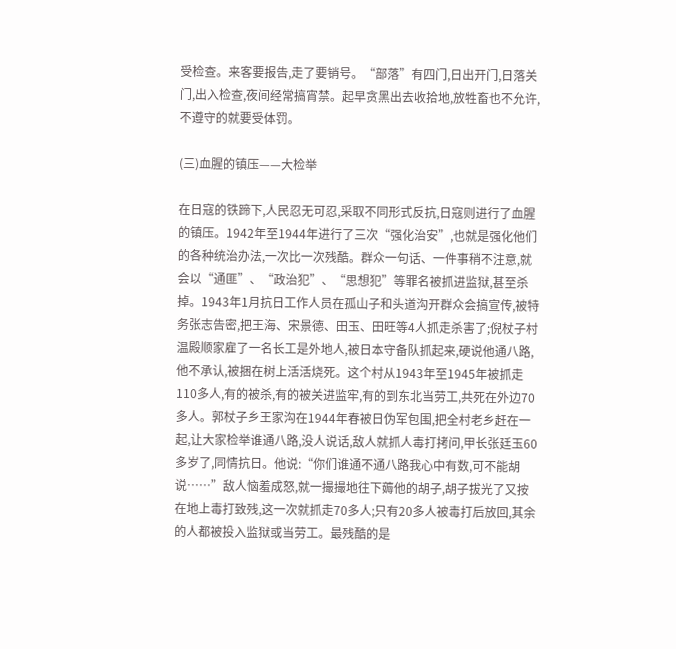受检查。来客要报告,走了要销号。“部落”有四门,日出开门,日落关门,出入检查,夜间经常搞宵禁。起早贪黑出去收拾地,放牲畜也不允许,不遵守的就要受体罚。

(三)血腥的镇压——大检举

在日寇的铁蹄下,人民忍无可忍,采取不同形式反抗,日寇则进行了血腥的镇压。1942年至1944年进行了三次“强化治安”,也就是强化他们的各种统治办法,一次比一次残酷。群众一句话、一件事稍不注意,就会以“通匪”、“政治犯”、“思想犯”等罪名被抓进监狱,甚至杀掉。1943年1月抗日工作人员在孤山子和头道沟开群众会搞宣传,被特务张志告密,把王海、宋景德、田玉、田旺等4人抓走杀害了;倪杖子村温殿顺家雇了一名长工是外地人,被日本守备队抓起来,硬说他通八路,他不承认,被捆在树上活活烧死。这个村从1943年至1945年被抓走110多人,有的被杀,有的被关进监牢,有的到东北当劳工,共死在外边70多人。郭杖子乡王家沟在1944年春被日伪军包围,把全村老乡赶在一起,让大家检举谁通八路,没人说话,敌人就抓人毒打拷问,甲长张廷玉60多岁了,同情抗日。他说:“你们谁通不通八路我心中有数,可不能胡说……”敌人恼羞成怒,就一撮撮地往下薅他的胡子,胡子拔光了又按在地上毒打致残,这一次就抓走70多人;只有20多人被毒打后放回,其余的人都被投入监狱或当劳工。最残酷的是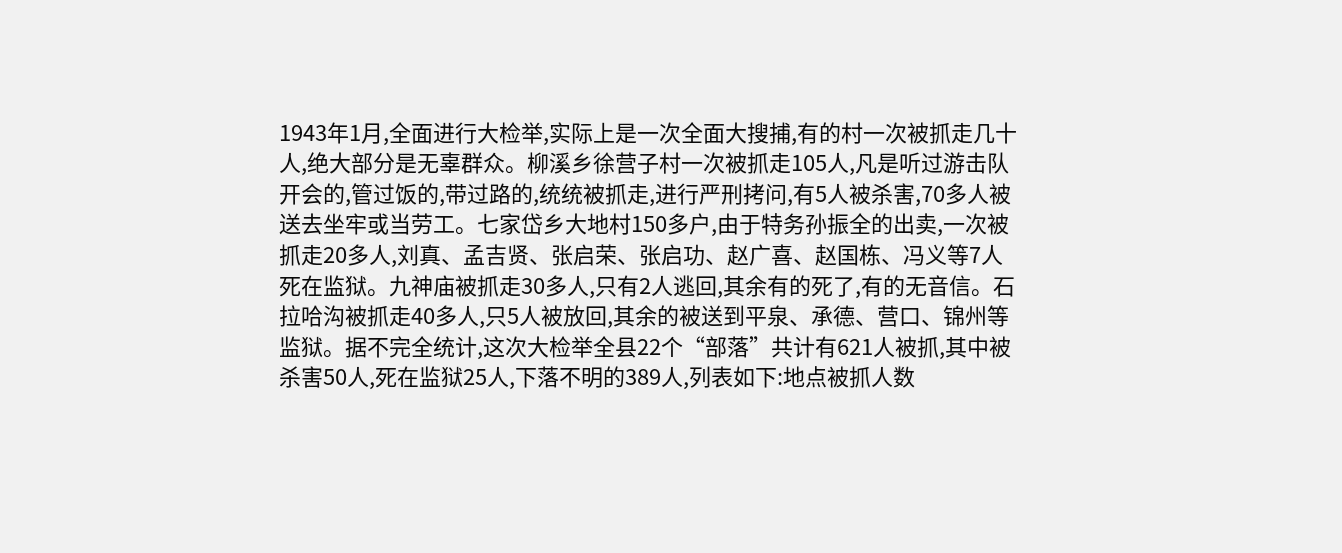1943年1月,全面进行大检举,实际上是一次全面大搜捕,有的村一次被抓走几十人,绝大部分是无辜群众。柳溪乡徐营子村一次被抓走105人,凡是听过游击队开会的,管过饭的,带过路的,统统被抓走,进行严刑拷问,有5人被杀害,70多人被送去坐牢或当劳工。七家岱乡大地村150多户,由于特务孙振全的出卖,一次被抓走20多人,刘真、孟吉贤、张启荣、张启功、赵广喜、赵国栋、冯义等7人死在监狱。九神庙被抓走30多人,只有2人逃回,其余有的死了,有的无音信。石拉哈沟被抓走40多人,只5人被放回,其余的被送到平泉、承德、营口、锦州等监狱。据不完全统计,这次大检举全县22个“部落”共计有621人被抓,其中被杀害50人,死在监狱25人,下落不明的389人,列表如下:地点被抓人数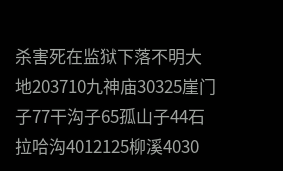杀害死在监狱下落不明大地203710九神庙30325崖门子77干沟子65孤山子44石拉哈沟4012125柳溪4030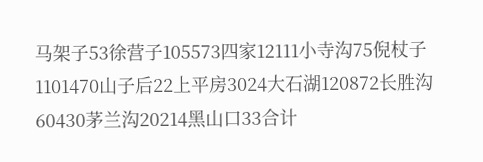马架子53徐营子105573四家12111小寺沟75倪杖子1101470山子后22上平房3024大石湖120872长胜沟60430茅兰沟20214黑山口33合计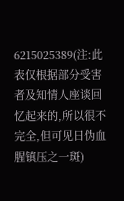6215025389(注:此表仅根据部分受害者及知情人座谈回忆起来的,所以很不完全,但可见日伪血腥镇压之一斑)